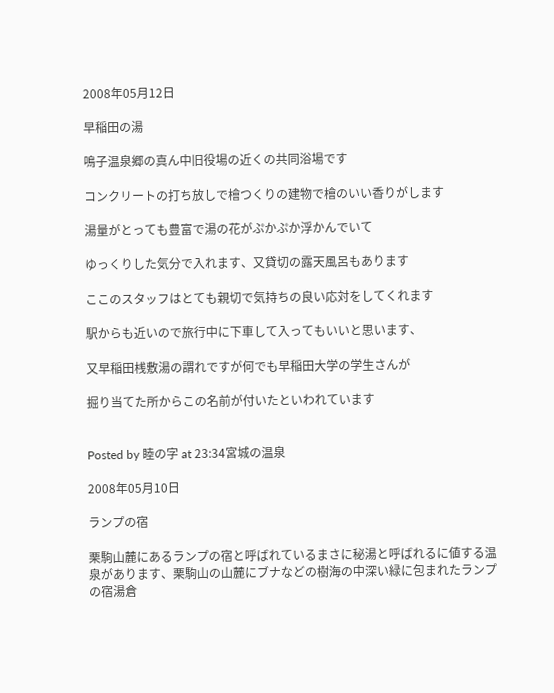2008年05月12日

早稲田の湯

鳴子温泉郷の真ん中旧役場の近くの共同浴場です

コンクリートの打ち放しで檜つくりの建物で檜のいい香りがします

湯量がとっても豊富で湯の花がぷかぷか浮かんでいて

ゆっくりした気分で入れます、又貸切の露天風呂もあります

ここのスタッフはとても親切で気持ちの良い応対をしてくれます

駅からも近いので旅行中に下車して入ってもいいと思います、

又早稲田桟敷湯の謂れですが何でも早稲田大学の学生さんが

掘り当てた所からこの名前が付いたといわれています


Posted by 睦の字 at 23:34宮城の温泉

2008年05月10日

ランプの宿

栗駒山麓にあるランプの宿と呼ばれているまさに秘湯と呼ばれるに値する温泉があります、栗駒山の山麓にブナなどの樹海の中深い緑に包まれたランプの宿湯倉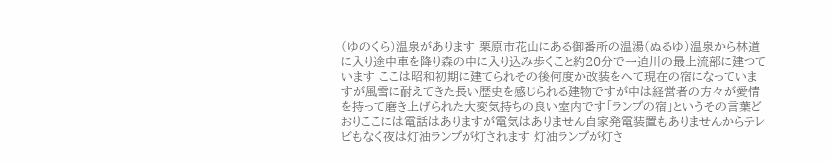(ゆのくら)温泉があります 栗原市花山にある御番所の温湯(ぬるゆ)温泉から林道に入り途中車を降り森の中に入り込み歩くこと約20分で一迫川の最上流部に建つています ここは昭和初期に建てられその後何度か改装をへて現在の宿になっていますが風雪に耐えてきた長い歴史を感じられる建物ですが中は経営者の方々が愛情を持って磨き上げられた大変気持ちの良い室内です「ランプの宿」というその言葉どおりここには電話はありますが電気はありません自家発電装置もありませんからテレビもなく夜は灯油ランプが灯されます 灯油ランプが灯さ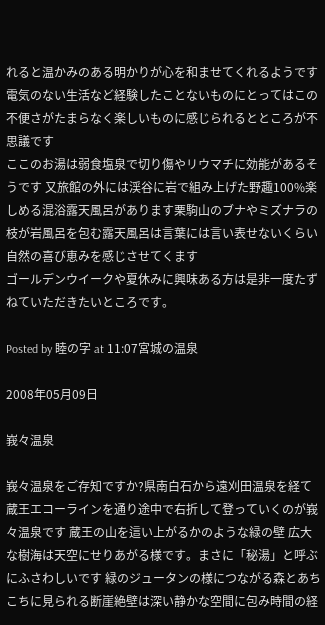れると温かみのある明かりが心を和ませてくれるようです 電気のない生活など経験したことないものにとってはこの不便さがたまらなく楽しいものに感じられるとところが不思議です
ここのお湯は弱食塩泉で切り傷やリウマチに効能があるそうです 又旅館の外には渓谷に岩で組み上げた野趣100%楽しめる混浴露天風呂があります栗駒山のブナやミズナラの枝が岩風呂を包む露天風呂は言葉には言い表せないくらい自然の喜び恵みを感じさせてくます
ゴールデンウイークや夏休みに興味ある方は是非一度たずねていただきたいところです。

Posted by 睦の字 at 11:07宮城の温泉

2008年05月09日

峩々温泉

峩々温泉をご存知ですか?県南白石から遠刈田温泉を経て蔵王エコーラインを通り途中で右折して登っていくのが峩々温泉です 蔵王の山を這い上がるかのような緑の壁 広大な樹海は天空にせりあがる様です。まさに「秘湯」と呼ぶにふさわしいです 緑のジュータンの様につながる森とあちこちに見られる断崖絶壁は深い静かな空間に包み時間の経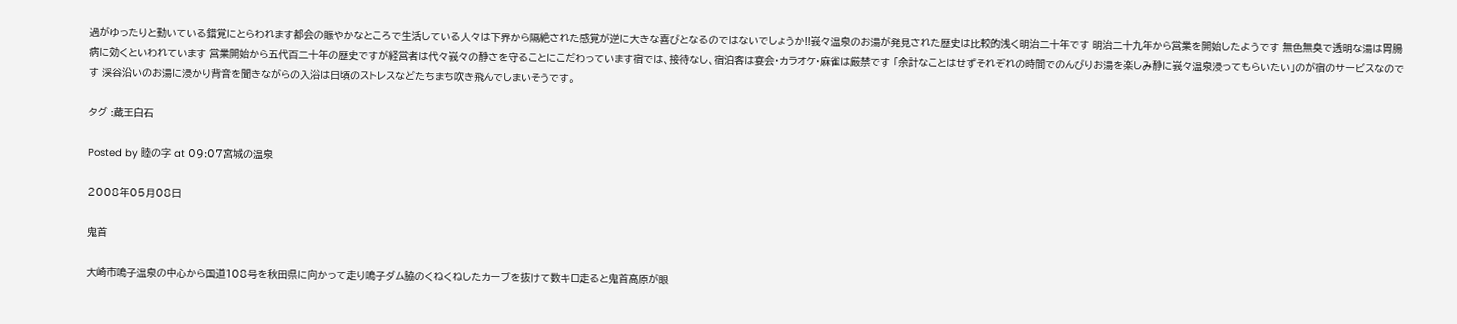過がゆったりと動いている錯覚にとらわれます都会の賑やかなところで生活している人々は下界から隔絶された感覚が逆に大きな喜びとなるのではないでしょうか!!峩々温泉のお湯が発見された歴史は比較的浅く明治二十年です 明治二十九年から営業を開始したようです 無色無臭で透明な湯は胃腸病に効くといわれています 営業開始から五代百二十年の歴史ですが経営者は代々峩々の静さを守ることにこだわっています宿では、接待なし、宿泊客は宴会・カラオケ・麻雀は厳禁です 「余計なことはせずそれぞれの時間でのんびりお湯を楽しみ静に峩々温泉浸ってもらいたい」のが宿のサービスなのです 渓谷沿いのお湯に浸かり背音を聞きながらの入浴は日頃のストレスなどたちまち吹き飛んでしまいそうです。

タグ :蔵王白石

Posted by 睦の字 at 09:07宮城の温泉

2008年05月08日

鬼首

大崎市鳴子温泉の中心から国道108号を秋田県に向かって走り鳴子ダム脇のくねくねしたカーブを抜けて数キロ走ると鬼首高原が眼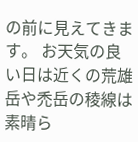の前に見えてきます。 お天気の良い日は近くの荒雄岳や禿岳の稜線は素晴ら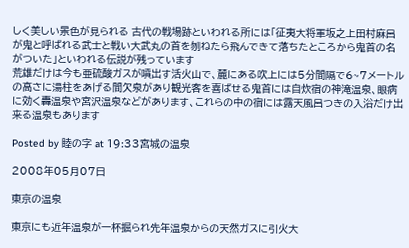しく美しい景色が見られる 古代の戦場跡といわれる所には「征夷大将軍坂之上田村麻呂が鬼と呼ばれる武士と戦い大武丸の首を刎ねたら飛んできて落ちたところから鬼首の名がついた」といわれる伝説が残っています
荒雄だけは今も亜硫酸ガスが噴出す活火山で、麓にある吹上には5分間隔で6~7メートルの高さに湯柱をあげる間欠泉があり観光客を喜ばせる鬼首には自炊宿の神滝温泉、眼病に効く轟温泉や宮沢温泉などがあります、これらの中の宿には露天風呂つきの入浴だけ出来る温泉もあります

Posted by 睦の字 at 19:33宮城の温泉

2008年05月07日

東京の温泉

東京にも近年温泉が一杯掘られ先年温泉からの天然ガスに引火大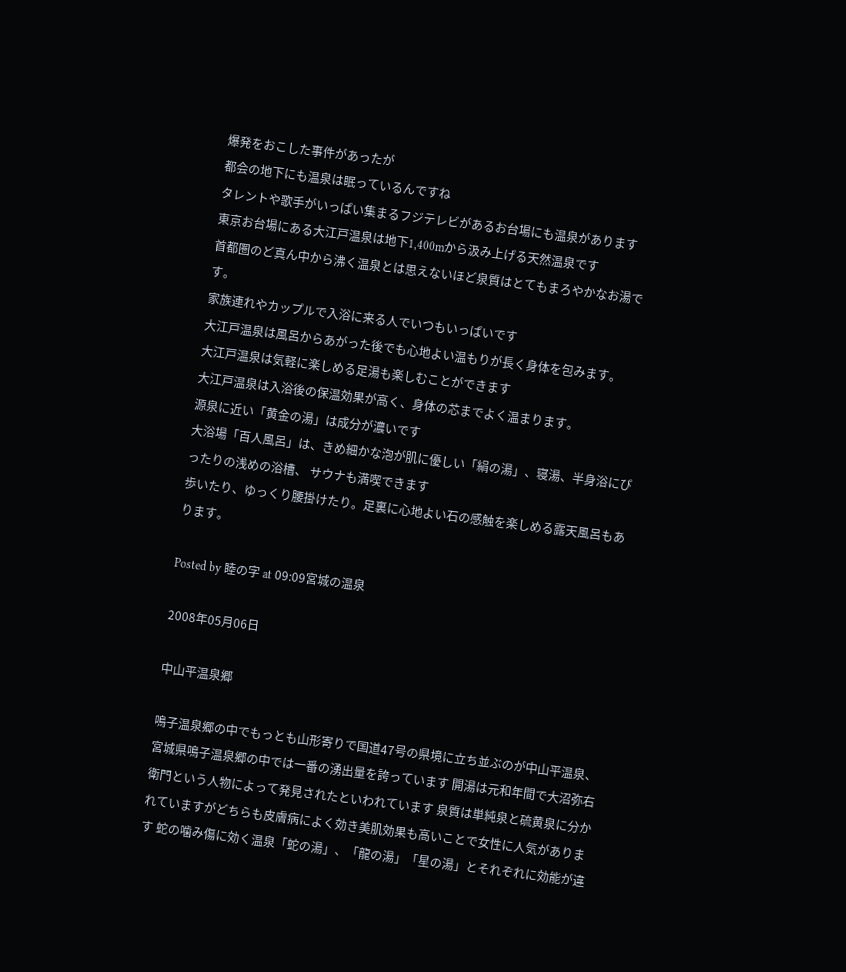爆発をおこした事件があったが
都会の地下にも温泉は眠っているんですね
タレントや歌手がいっぱい集まるフジテレビがあるお台場にも温泉があります
東京お台場にある大江戸温泉は地下1,400mから汲み上げる天然温泉です
首都圏のど真ん中から沸く温泉とは思えないほど泉質はとてもまろやかなお湯です。
家族連れやカップルで入浴に来る人でいつもいっぱいです
大江戸温泉は風呂からあがった後でも心地よい温もりが長く身体を包みます。
大江戸温泉は気軽に楽しめる足湯も楽しむことができます
大江戸温泉は入浴後の保温効果が高く、身体の芯までよく温まります。
源泉に近い「黄金の湯」は成分が濃いです
大浴場「百人風呂」は、きめ細かな泡が肌に優しい「絹の湯」、寝湯、半身浴にぴったりの浅めの浴槽、 サウナも満喫できます
歩いたり、ゆっくり腰掛けたり。足裏に心地よい石の感触を楽しめる露天風呂もあります。

Posted by 睦の字 at 09:09宮城の温泉

2008年05月06日

中山平温泉郷

鳴子温泉郷の中でもっとも山形寄りで国道47号の県境に立ち並ぶのが中山平温泉、 宮城県鳴子温泉郷の中では一番の湧出量を誇っています 開湯は元和年間で大沼弥右衛門という人物によって発見されたといわれています 泉質は単純泉と硫黄泉に分かれていますがどちらも皮膚病によく効き美肌効果も高いことで女性に人気があります 蛇の噛み傷に効く温泉「蛇の湯」、「龍の湯」「星の湯」とそれぞれに効能が違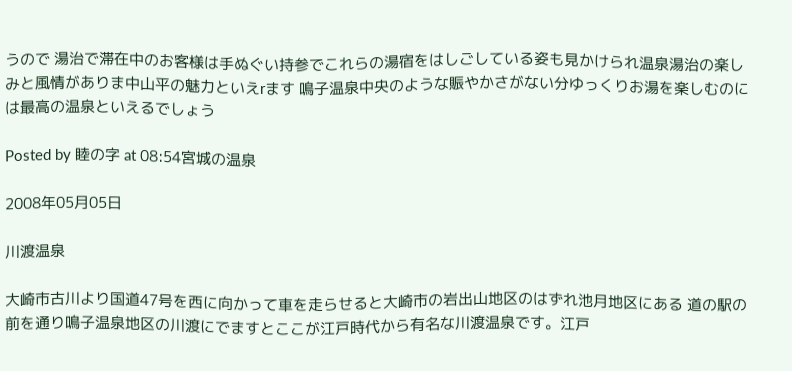うので 湯治で滞在中のお客様は手ぬぐい持参でこれらの湯宿をはしごしている姿も見かけられ温泉湯治の楽しみと風情がありま中山平の魅力といえrます 鳴子温泉中央のような賑やかさがない分ゆっくりお湯を楽しむのには最高の温泉といえるでしょう

Posted by 睦の字 at 08:54宮城の温泉

2008年05月05日

川渡温泉

大崎市古川より国道47号を西に向かって車を走らせると大崎市の岩出山地区のはずれ池月地区にある 道の駅の前を通り鳴子温泉地区の川渡にでますとここが江戸時代から有名な川渡温泉です。江戸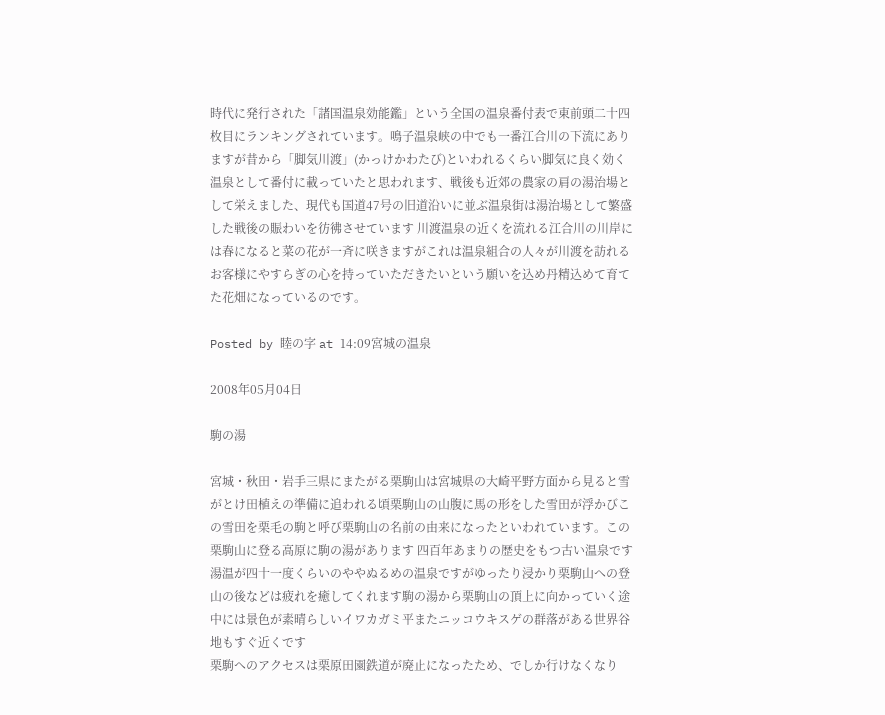時代に発行された「諸国温泉効能鑑」という全国の温泉番付表で東前頭二十四枚目にランキングされています。鳴子温泉峡の中でも一番江合川の下流にありますが昔から「脚気川渡」(かっけかわたび)といわれるくらい脚気に良く効く温泉として番付に載っていたと思われます、戦後も近郊の農家の肩の湯治場として栄えました、現代も国道47号の旧道沿いに並ぶ温泉街は湯治場として繁盛した戦後の賑わいを彷彿させています 川渡温泉の近くを流れる江合川の川岸には春になると菜の花が一斉に咲きますがこれは温泉組合の人々が川渡を訪れるお客様にやすらぎの心を持っていただきたいという願いを込め丹精込めて育てた花畑になっているのです。

Posted by 睦の字 at 14:09宮城の温泉

2008年05月04日

駒の湯

宮城・秋田・岩手三県にまたがる栗駒山は宮城県の大崎平野方面から見ると雪がとけ田植えの準備に追われる頃栗駒山の山腹に馬の形をした雪田が浮かびこの雪田を栗毛の駒と呼び栗駒山の名前の由来になったといわれています。この栗駒山に登る高原に駒の湯があります 四百年あまりの歴史をもつ古い温泉です
湯温が四十一度くらいのややぬるめの温泉ですがゆったり浸かり栗駒山への登山の後などは疲れを癒してくれます駒の湯から栗駒山の頂上に向かっていく途中には景色が素晴らしいイワカガミ平またニッコウキスゲの群落がある世界谷地もすぐ近くです
栗駒へのアクセスは栗原田園鉄道が廃止になったため、でしか行けなくなり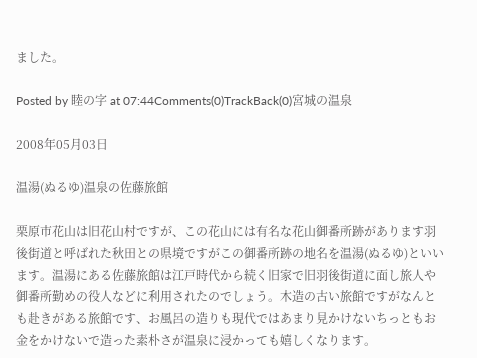ました。

Posted by 睦の字 at 07:44Comments(0)TrackBack(0)宮城の温泉

2008年05月03日

温湯(ぬるゆ)温泉の佐藤旅館

栗原市花山は旧花山村ですが、この花山には有名な花山御番所跡があります羽後街道と呼ばれた秋田との県境ですがこの御番所跡の地名を温湯(ぬるゆ)といいます。温湯にある佐藤旅館は江戸時代から続く旧家で旧羽後街道に面し旅人や御番所勤めの役人などに利用されたのでしょう。木造の古い旅館ですがなんとも赴きがある旅館です、お風呂の造りも現代ではあまり見かけないちっともお金をかけないで造った素朴さが温泉に浸かっても嬉しくなります。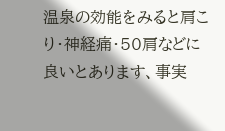温泉の効能をみると肩こり・神経痛・50肩などに良いとあります、事実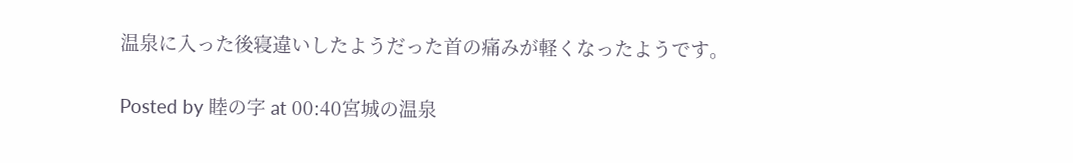温泉に入った後寝違いしたようだった首の痛みが軽くなったようです。

Posted by 睦の字 at 00:40宮城の温泉